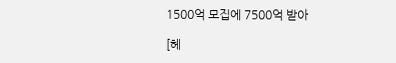1500억 모집에 7500억 받아

[헤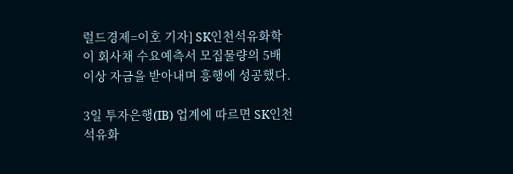럴드경제=이호 기자] SK인천석유화학이 회사채 수요예측서 모집물량의 5배 이상 자금을 받아내며 흥행에 성공했다.

3일 투자은행(IB) 업계에 따르면 SK인천석유화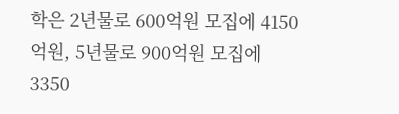학은 2년물로 600억원 모집에 4150억원, 5년물로 900억원 모집에 3350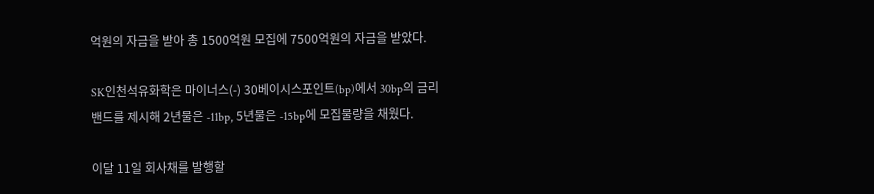억원의 자금을 받아 총 1500억원 모집에 7500억원의 자금을 받았다.

SK인천석유화학은 마이너스(-) 30베이시스포인트(bp)에서 30bp의 금리밴드를 제시해 2년물은 -11bp, 5년물은 -15bp에 모집물량을 채웠다.

이달 11일 회사채를 발행할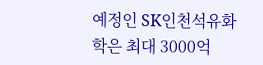예정인 SK인천석유화학은 최대 3000억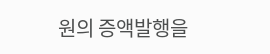원의 증액발행을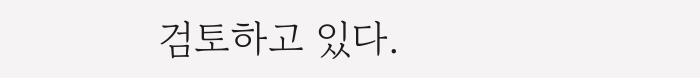검토하고 있다.